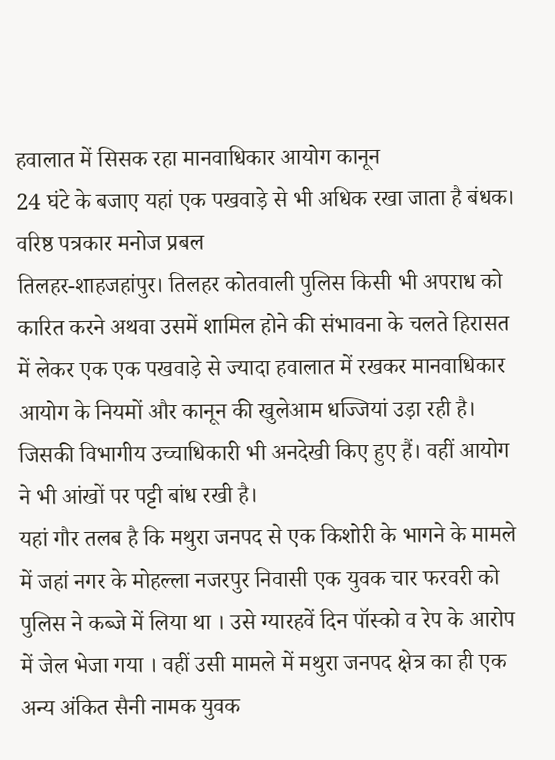हवालात में सिसक रहा मानवाधिकार आयोग कानून
24 घंटे के बजाए यहां एक पखवाड़े से भी अधिक रखा जाता है बंधक।
वरिष्ठ पत्रकार मनोज प्रबल
तिलहर-शाहजहांपुर। तिलहर कोतवाली पुलिस किसी भी अपराध को कारित करने अथवा उसमें शामिल होने की संभावना के चलते हिरासत में लेकर एक एक पखवाड़े से ज्यादा हवालात में रखकर मानवाधिकार आयोग के नियमों और कानून की खुलेआम धज्जियां उड़ा रही है। जिसकी विभागीय उच्चाधिकारी भी अनदेखी किए हुए हैं। वहीं आयोग ने भी आंखों पर पट्टी बांध रखी है।
यहां गौर तलब है कि मथुरा जनपद से एक किशोरी के भागने के मामले में जहां नगर के मोहल्ला नजरपुर निवासी एक युवक चार फरवरी को पुलिस ने कब्जे में लिया था । उसे ग्यारहवें दिन पॉस्को व रेप के आरोप में जेल भेजा गया । वहीं उसी मामले में मथुरा जनपद क्षेत्र का ही एक अन्य अंकित सैनी नामक युवक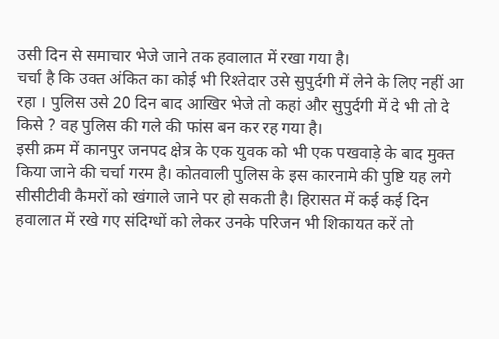उसी दिन से समाचार भेजे जाने तक हवालात में रखा गया है।
चर्चा है कि उक्त अंकित का कोई भी रिश्तेदार उसे सुपुर्दगी में लेने के लिए नहीं आ रहा । पुलिस उसे 20 दिन बाद आखिर भेजे तो कहां और सुपुर्दगी में दे भी तो दे किसे ? वह पुलिस की गले की फांस बन कर रह गया है।
इसी क्रम में कानपुर जनपद क्षेत्र के एक युवक को भी एक पखवाड़े के बाद मुक्त किया जाने की चर्चा गरम है। कोतवाली पुलिस के इस कारनामे की पुष्टि यह लगे सीसीटीवी कैमरों को खंगाले जाने पर हो सकती है। हिरासत में कई कई दिन हवालात में रखे गए संदिग्धों को लेकर उनके परिजन भी शिकायत करें तो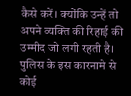कैसे करें। क्योंकि उन्हें तो अपने व्यक्ति की रिहाई की उम्मीद जो लगी रहती है। पुलिस के इस कारनामे से कोई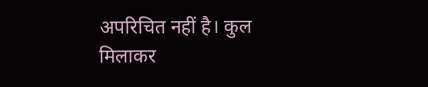अपरिचित नहीं है। कुल मिलाकर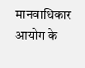मानवाधिकार आयोग के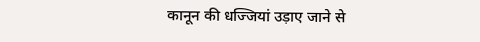कानून की धज्जियां उड़ाए जाने से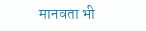मानवता भी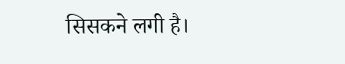सिसकने लगी है।